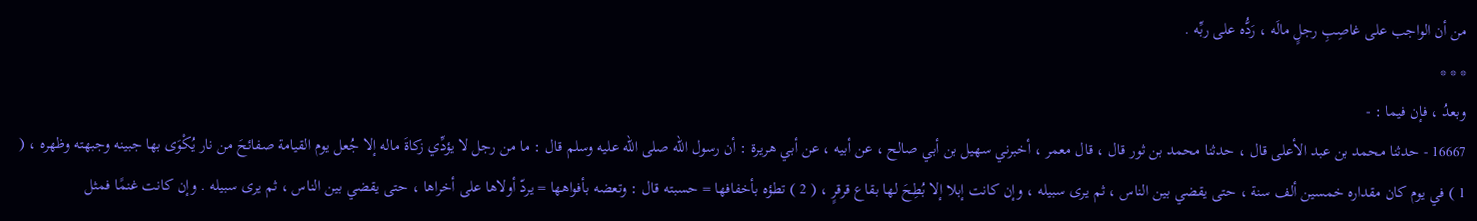من أن الواجب على غاصِبِ رجلٍ مالَه ، رَدُّه على ربِّه .
* * *
وبعدُ ، فإن فيما : -
16667 - حدثنا محمد بن عبد الأعلى قال ، حدثنا محمد بن ثور قال ، قال معمر ، أخبرني سهيل بن أبي صالح ، عن أبيه ، عن أبي هريرة : أن رسول الله صلى الله عليه وسلم قال : ما من رجل لا يؤدِّي زكاةَ ماله إلا جُعل يوم القيامة صفائحَ من نار يُكْوَى بها جبينه وجبهته وظهره ، ( 1 ) في يوم كان مقداره خمسين ألف سنة ، حتى يقضي بين الناس ، ثم يرى سبيله ، وإن كانت إبلا إلا بُطِحَ لها بقاع قرقرٍ ، ( 2 ) تطؤه بأخفافها = حسبته قال : وتعضه بأفواهها = يردّ أولاها على أخراها ، حتى يقضي بين الناس ، ثم يرى سبيله . وإن كانت غنمًا فمثل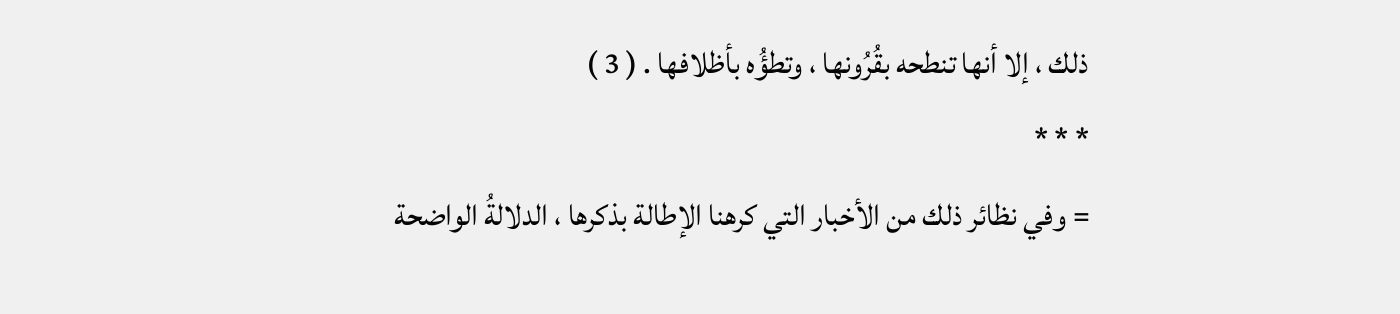ذلك ، إلا أنها تنطحه بقُرُونها ، وتطؤُه بأظلافها . ( 3 )
* * *
= وفي نظائر ذلك من الأخبار التي كرهنا الإطالة بذكرها ، الدلالةُ الواضحة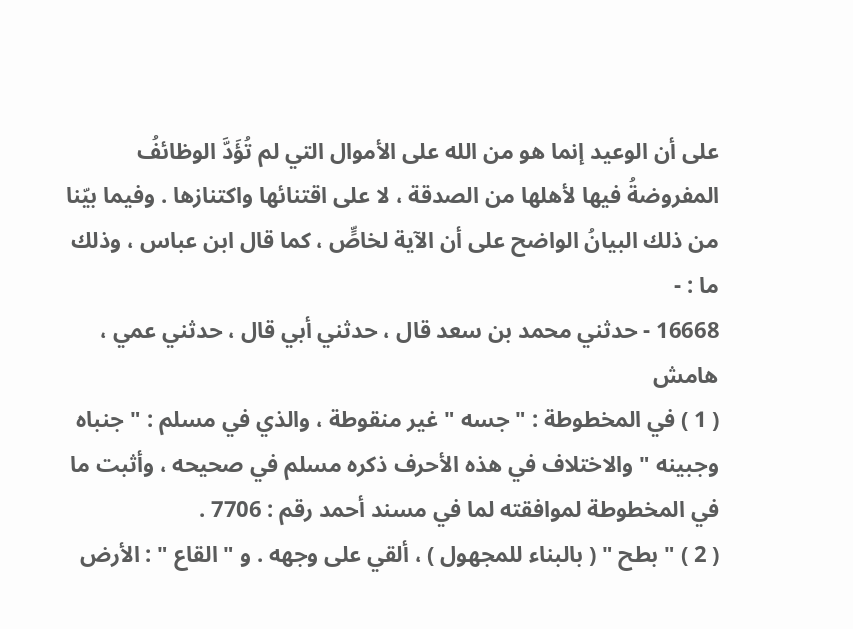على أن الوعيد إنما هو من الله على الأموال التي لم تُؤَدَّ الوظائفُ المفروضةُ فيها لأهلها من الصدقة ، لا على اقتنائها واكتنازها . وفيما بيّنا من ذلك البيانُ الواضح على أن الآية لخاصٍّ ، كما قال ابن عباس ، وذلك ما : -
16668 - حدثني محمد بن سعد قال ، حدثني أبي قال ، حدثني عمي ،
هامش
( 1 ) في المخطوطة : " جسه " غير منقوطة ، والذي في مسلم : " جنباه وجبينه " والاختلاف في هذه الأحرف ذكره مسلم في صحيحه ، وأثبت ما في المخطوطة لموافقته لما في مسند أحمد رقم : 7706 .
( 2 ) " بطح " ( بالبناء للمجهول ) ، ألقي على وجهه . و " القاع " : الأرض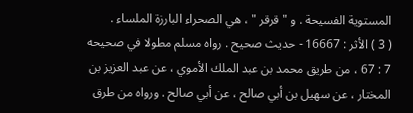المستوية الفسيحة . و " قرقر " ، هي الصحراء البارزة الملساء .
( 3 ) الأثر : 16667 - حديث صحيح . رواه مسلم مطولا في صحيحه 7 : 67 ، من طريق محمد بن عبد الملك الأموي ، عن عبد العزيز بن المختار ، عن سهيل بن أبي صالح ، عن أبي صالح . ورواه من طرق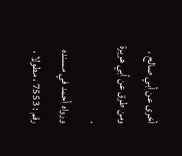أخرى عن أبي صالح ، ومن طرق عن أبي هريرة .
ورواه أحمد في مسنده رقم : 7553 ، مطولا ،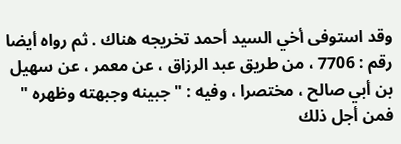وقد استوفى أخي السيد أحمد تخريجه هناك . ثم رواه أيضا رقم : 7706 ، من طريق عبد الرزاق ، عن معمر ، عن سهيل بن أبي صالح ، مختصرا ، وفيه : " جبينه وجبهته وظهره " فمن أجل ذلك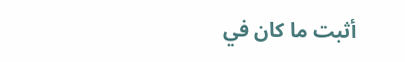أثبت ما كان في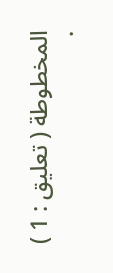المخطوطة ( تعليق : 1 ) .